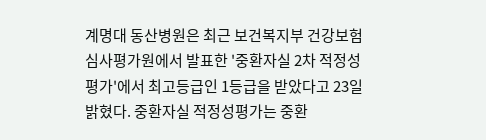계명대 동산병원은 최근 보건복지부 건강보험심사평가원에서 발표한 '중환자실 2차 적정성 평가'에서 최고등급인 1등급을 받았다고 23일 밝혔다. 중환자실 적정성평가는 중환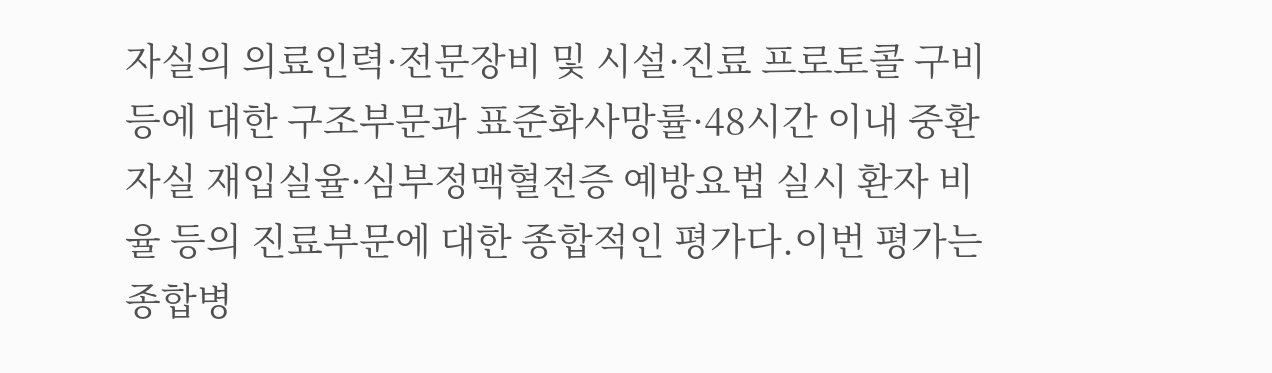자실의 의료인력·전문장비 및 시설·진료 프로토콜 구비 등에 대한 구조부문과 표준화사망률·48시간 이내 중환자실 재입실율·심부정맥혈전증 예방요법 실시 환자 비율 등의 진료부문에 대한 종합적인 평가다.이번 평가는 종합병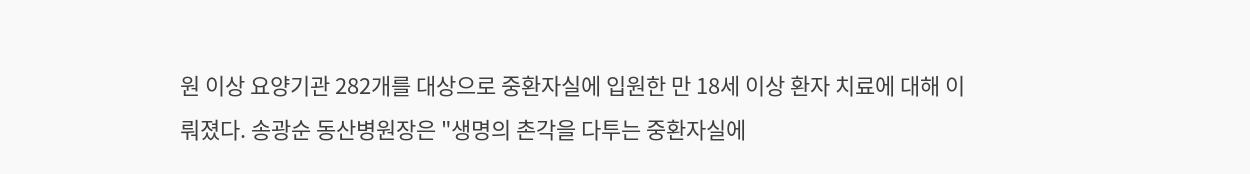원 이상 요양기관 282개를 대상으로 중환자실에 입원한 만 18세 이상 환자 치료에 대해 이뤄졌다. 송광순 동산병원장은 "생명의 촌각을 다투는 중환자실에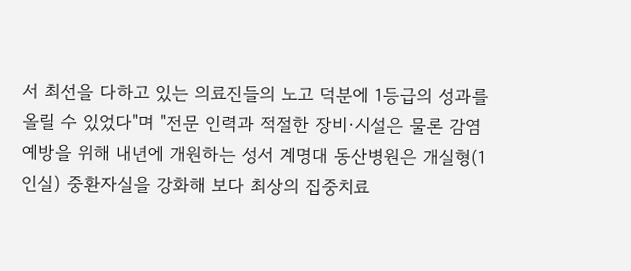서 최선을 다하고 있는 의료진들의 노고 덕분에 1등급의 성과를 올릴 수 있었다"며 "전문 인력과 적절한 장비·시설은 물론 감염예방을 위해 내년에 개원하는 성서 계명대 동산병원은 개실형(1인실) 중환자실을 강화해 보다 최상의 집중치료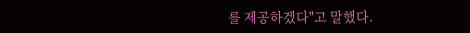를 제공하겠다"고 말했다.